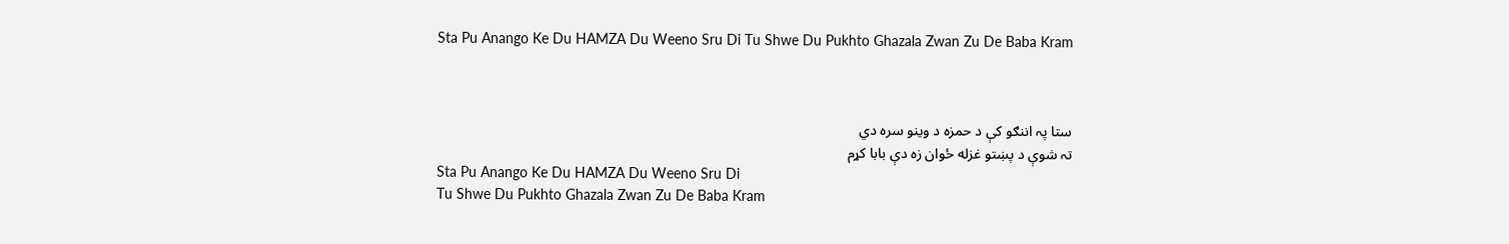Sta Pu Anango Ke Du HAMZA Du Weeno Sru Di Tu Shwe Du Pukhto Ghazala Zwan Zu De Baba Kram



ستا پہ اننګو کې د حمزہ د وینو سره دي
تہ شوې د پښتو غزله ځوان زہ دې بابا کړم
Sta Pu Anango Ke Du HAMZA Du Weeno Sru Di
Tu Shwe Du Pukhto Ghazala Zwan Zu De Baba Kram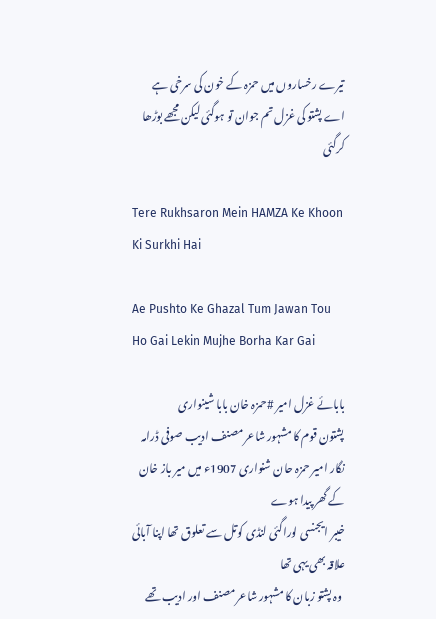تیرے رخساروں میں حمزہ کے خون کی سرخی ہے
اے پشتو کی غزل تم جوان تو ہوگئی لیکن مجھے بوڑھا کرگئی

Tere Rukhsaron Mein HAMZA Ke Khoon Ki Surkhi Hai

Ae Pushto Ke Ghazal Tum Jawan Tou Ho Gai Lekin Mujhe Borha Kar Gai

بابائے غزل امیر #حمزہ خان بابا شینواری
پشتون قوم کا مشہور شاعر مصنف ادیب صوفی ڈرامہ نگار امیر حمزہ حان شنواری 1907ء میں میر باز خان کے گھر پیدا ہوے
خیبر ایجنسی لوراگئی لنڈی کوتل سے تعلوق تھا اپنا آبائی علاقہ بھی یہی تھا
 وہ پشتو زبان کا مشہور شاعر مصنف اور ادیب تھے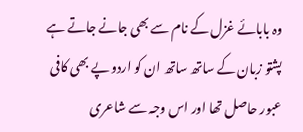وہ بابائے غزل کے نام سے بھی جانے جاتے ہے
پشتو زبان کے ساتھ ساتھ ان کو اردو پے بھی کافی عبور حاصل تھا اور اس وجہ سے شاعری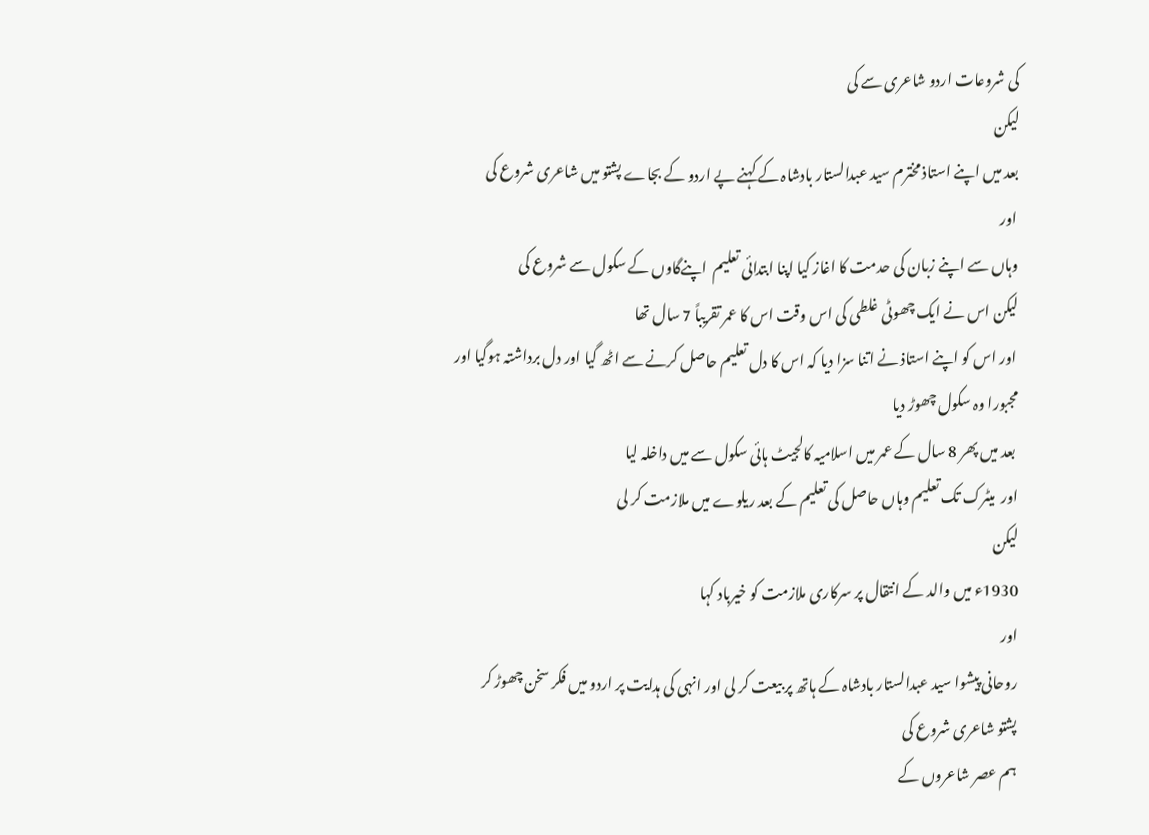کی شروعات اردو شاعری سے کی
لیکن
بعد میں اپنے استاذ مخترم سید عبدالستار بادشاہ کے کہنے پے اردو کے بجاے پشتو میں شاعری شروع کی
 اور
وہاں سے اپنے زبان کی حدمت کا اغاز کیا اپنا ابتدائی تعلیم  اپنےگاوں کے سکول سے شروع کی
لیکن اس نے ایک چھوٹی غلطی کی اس وقت اس کا عمر تقریباً 7 سال تھا
 اور اس کو اپنے استاذ نے اتنا سزا دیا کہ اس کا دل تعلیم حاصل کرنے سے اٹھ گیا اور دل برداشتہ ہوگیا اور مجبورا وہ سکول چھوڑ دیا
 بعد میں پھر 8 سال کے عمر میں اسلامیہ کالجیٹ ہائی سکول سے میں داخلہ لیا
اور  میٹرک تک تعلیم وہاں حاصل کی تعلیم کے بعد ریلوے میں ملازمت کر لی
لیکن
1930ء میں والد کے انتقال پر سرکاری ملازمت کو خیرباد کہا
اور
روحانی پیشوا سید عبدالستار بادشاہ کے ہاتھ پر بیعت کر لی اور انہی کی ہدایت پر اردو میں فکر سخن چھوڑ کر
پشتو شاعری شروع کی
ہم عصر شاعروں کے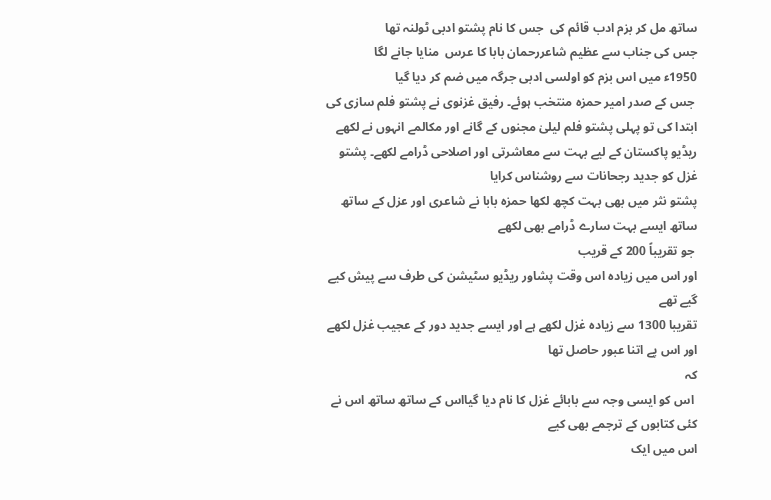ساتھ مل کر بزم ادب قائم کی  جس کا نام پشتو ادبی ٹولنہ تھا
جس کی جناب سے عظیم شاعررحمان بابا کا عرس  منایا جانے لگا
1950ء میں اس بزم کو اولسی ادبی جرگہ میں ضم کر دیا گیا
 جس کے صدر امیر حمزہ منتخب ہوئے۔ رفیق غزنوی نے پشتو فلم سازی کی ابتدا کی تو پہلی پشتو فلم لیلیٰ مجنوں کے گانے اور مکالمے انہوں نے لکھے
ریڈیو پاکستان کے لیے بہت سے معاشرتی اور اصلاحی ڈرامے لکھے۔ پشتو غزل کو جدید رجحانات سے روشناس کرایا
پشتو نثر میں بھی بہت کچھ لکھا حمزہ بابا نے شاعری اور عزل کے ساتھ ساتھ ایسے بہت سارے ڈرامے بھی لکھے
 جو تقریباً 200 کے قریب
اور اس میں زیادہ اس وقت پشاور ریڈیو سٹیشن کی طرف سے پیش کیے گیے تھے
تقریبا 1300 سے زیادہ غزل لکھے ہے اور ایسے جدید دور کے عجیب غزل لکھے اور اس پے اتنا عبور حاصل تھا
کہ
 اس کو ایسی وجہ سے بابائے غزل کا نام دیا گیااس کے ساتھ ساتھ اس نے کئی کتابوں کے ترجمے بھی کیے
اس میں ایک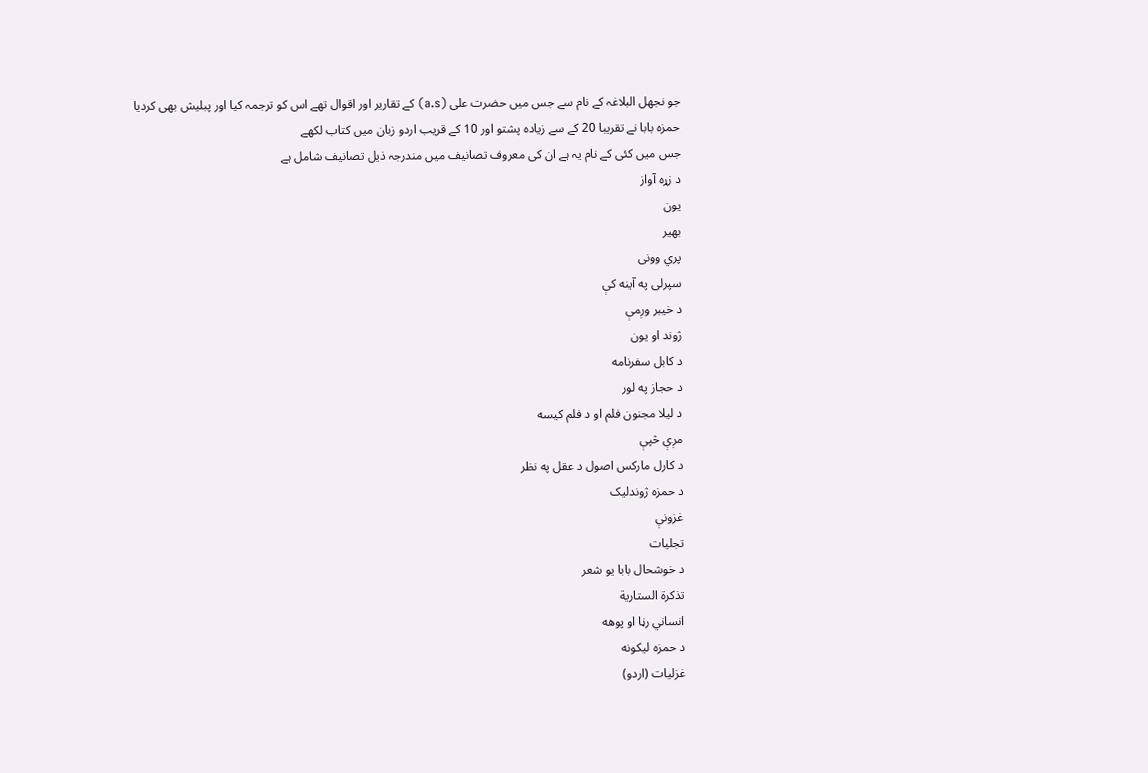جو نجھل البلاغہ کے نام سے جس میں حضرت علی (a.s) کے تقاریر اور اقوال تھے اس کو ترجمہ کیا اور پبلیش بھی کردیا
حمزہ بابا نے تقریبا 20 کے سے زیادہ پشتو اور 10 کے قریب اردو زبان میں کتاب لکھے
جس میں کئی کے نام یہ ہے ان کی معروف تصانیف میں مندرجہ ذیل تصانیف شامل ہے
د زړه آواز
يون
بهير
پري وونی
سپرلی په آينه کې
د خيبر وږمې
ژوند او يون
د کابل سفرنامه
د حجاز په لور
د ليلا مجنون فلم او د فلم کيسه
مږې څپې
د کارل مارکس اصول د عقل په نظر
د حمزه ژوندليک
غزونې
تجليات
د خوشحال بابا يو شعر
تذکرة الستارية
انساني رڼا او پوهه
د حمزه ليکونه
غزليات (اردو)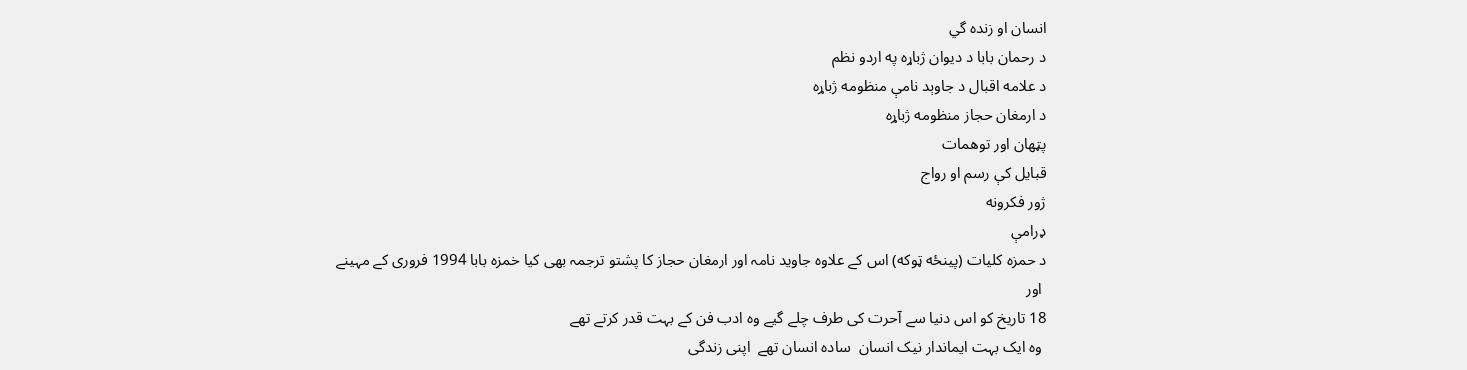انسان او زنده گي
د رحمان بابا د ديوان ژباړه په اردو نظم
د علامه اقبال د جاوېد نامې منظومه ژباړه
د ارمغان حجاز منظومه ژباړه
پټهان اور توهمات
قبايل کې رسم او رواج
ژور فکرونه
ډرامې
د حمزه کليات (پينځه ټوکه) اس کے علاوہ جاوید نامہ اور ارمغان حجاز کا پشتو ترجمہ بھی کیا خمزہ بابا 1994 فروری کے مہینے
 اور
18 تاريخ کو اس دنیا سے آحرت کی طرف چلے گیے وہ ادب فن کے بہت قدر کرتے تھے
 وہ ایک بہت ایماندار نیک انسان  سادہ انسان تھے  اپنی زندگی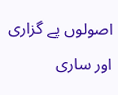اصولوں پے گزاری اور ساری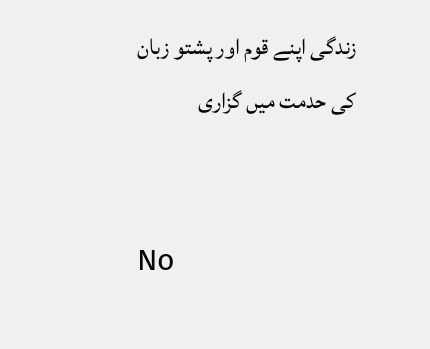زندگی اپنے قوم اور پشتو زبان کی حدمت میں گزاری


No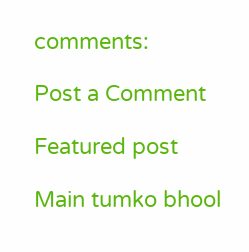comments:

Post a Comment

Featured post

Main tumko bhool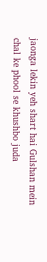jaonga lekin yeh shart hai Gulshan mein chal ke phool se khushbo juda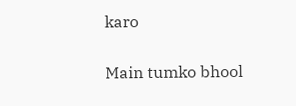karo

Main tumko bhool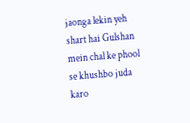jaonga lekin yeh shart hai Gulshan mein chal ke phool se khushbo juda karo